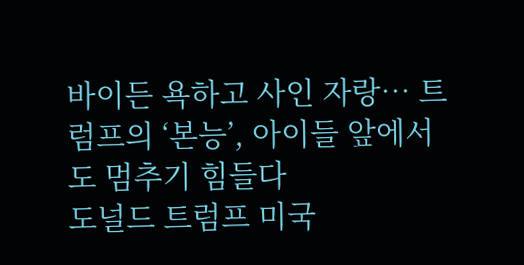바이든 욕하고 사인 자랑… 트럼프의 ‘본능’, 아이들 앞에서도 멈추기 힘들다
도널드 트럼프 미국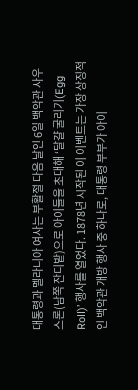대통령과 멜라니아 여사는 부활절 다음 날인 6일 백악관 사우스론(남쪽 잔디밭)으로 아이들을 초대해 ‘달걀 굴리기(Egg Roll)’ 행사를 열었다. 1878년 시작된 이 이벤트는 가장 상징적인 백악관 개방 행사 중 하나로, 대통령 부부가 아이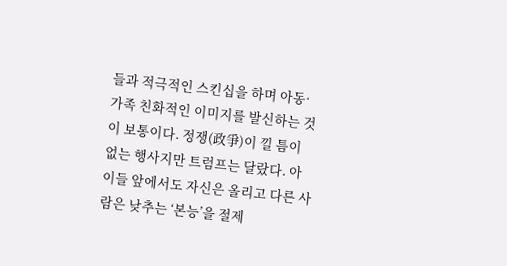들과 적극적인 스킨십을 하며 아동·가족 친화적인 이미지를 발신하는 것이 보통이다. 정쟁(政爭)이 낄 틈이 없는 행사지만 트럼프는 달랐다. 아이들 앞에서도 자신은 올리고 다른 사람은 낮추는 ‘본능’을 절제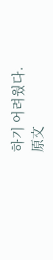하기 어려웠다.
原文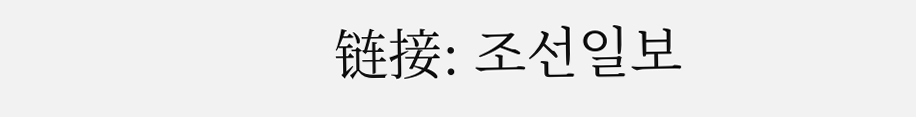链接: 조선일보